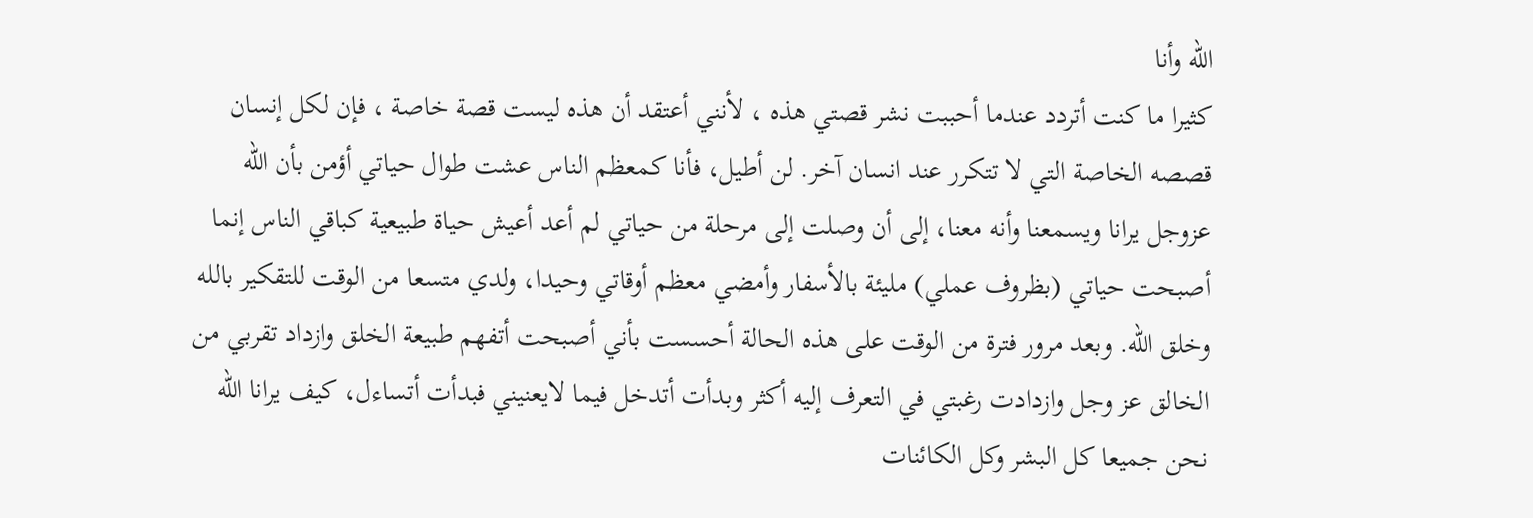الله وأنا
كثيرا ما كنت أتردد عندما أحببت نشر قصتي هذه ، لأنني أعتقد أن هذه ليست قصة خاصة ، فإن لكل إنسان قصصه الخاصة التي لا تتكرر عند انسان آخر. لن أطيل، فأنا كمعظم الناس عشت طوال حياتي أؤمن بأن الله عزوجل يرانا ويسمعنا وأنه معنا، إلى أن وصلت إلى مرحلة من حياتي لم أعد أعيش حياة طبيعية كباقي الناس إنما أصبحت حياتي (بظروف عملي) مليئة بالأسفار وأمضي معظم أوقاتي وحيدا، ولدي متسعا من الوقت للتقكير بالله وخلق الله. وبعد مرور فترة من الوقت على هذه الحالة أحسست بأني أصبحت أتفهم طبيعة الخلق وازداد تقربي من الخالق عز وجل وازدادت رغبتي في التعرف إليه أكثر وبدأت أتدخل فيما لايعنيني فبدأت أتساءل، كيف يرانا الله نحن جميعا كل البشر وكل الكائنات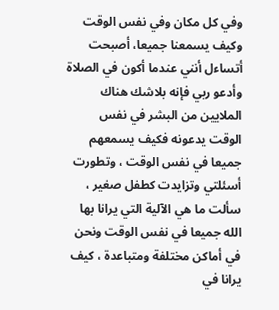وفي كل مكان وفي نفس الوقت وكيف يسمعنا جميعا، أصبحت أتساءل أنني عندما أكون في الصلاة وأدعو ربي فإنه بلاشك هناك الملايين من البشر في نفس الوقت يدعونه فكيف يسمعهم جميعا في نفس الوقت ، وتطورت أسئلتي وتزايدت كطفل صغير ، سألت ما هي الآلية التي يرانا بها الله جميعا في نفس الوقت ونحن في أماكن مختلفة ومتباعدة ، كيف يرانا في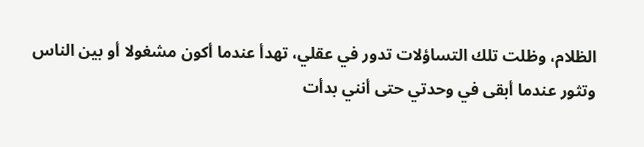الظلام، وظلت تلك التساؤلات تدور في عقلي، تهدأ عندما أكون مشغولا أو بين الناس وتثور عندما أبقى في وحدتي حتى أنني بدأت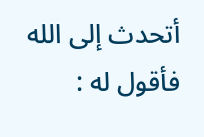أتحدث إلى الله فأقول له :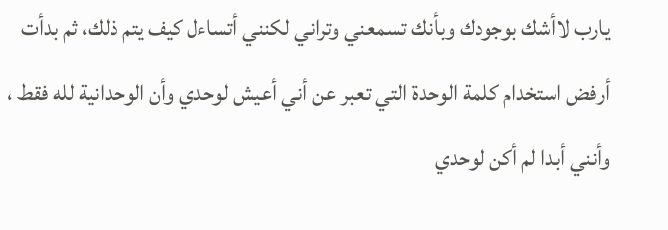يارب لاأشك بوجودك وبأنك تسمعني وتراني لكنني أتساءل كيف يتم ذلك، ثم بدأت أرفض استخدام كلمة الوحدة التي تعبر عن أني أعيش لوحدي وأن الوحدانية لله فقط ، وأنني أبدا لم أكن لوحدي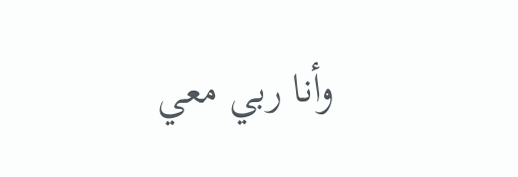وأنا ربي معي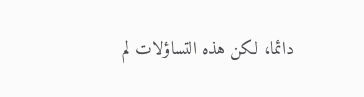دائما، لكن هذه التساؤلات لم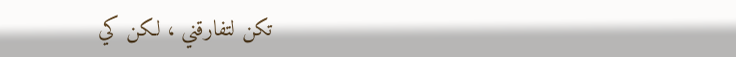تكن لتفارقني ، لكن كي